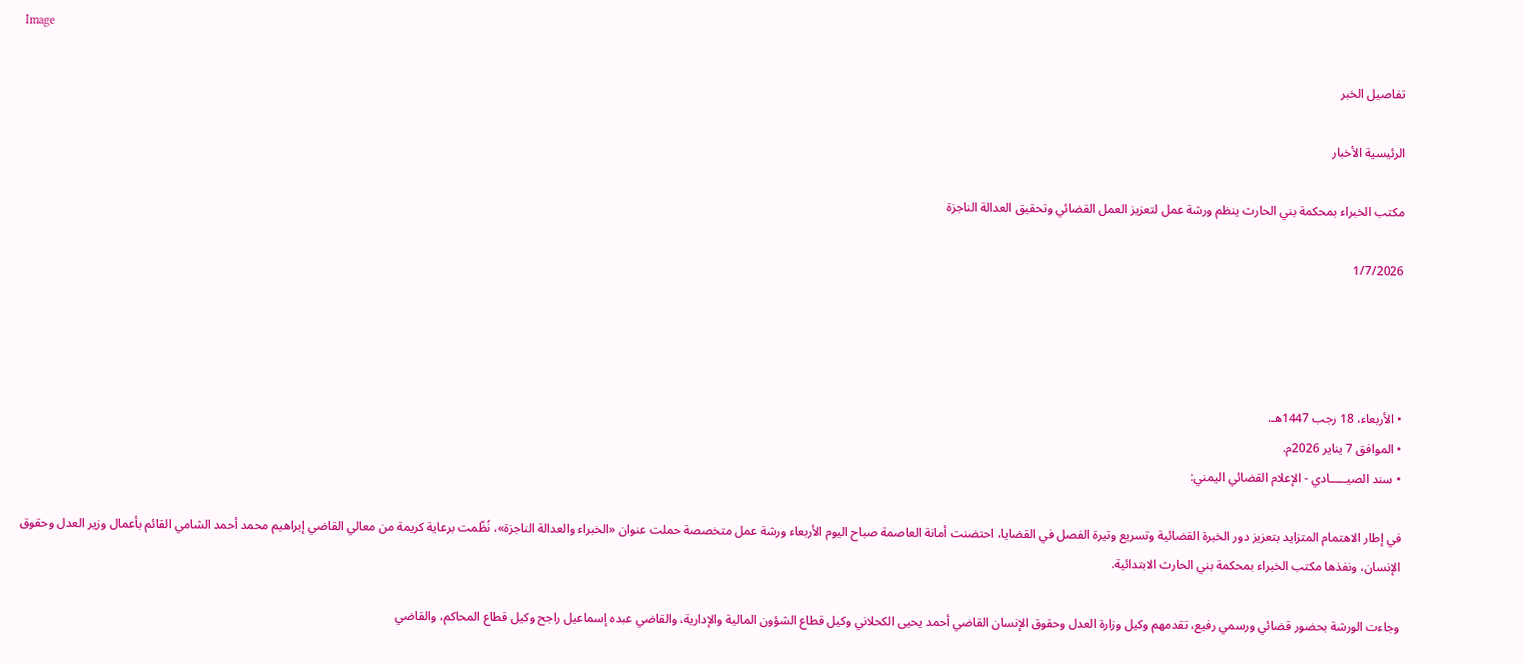Image

تفاصيل الخبر

الرئيسية الأخبار

مكتب الخبراء بمحكمة بني الحارث ينظم ورشة عمل لتعزيز العمل القضائي وتحقيق العدالة الناجزة

1/7/2026




• الأربعاء، 18 رجب 1447هـ.
• الموافق 7 يناير 2026م.
• سند الصيـــــادي - الإعلام القضائي اليمني:

في إطار الاهتمام المتزايد بتعزيز دور الخبرة القضائية وتسريع وتيرة الفصل في القضايا، احتضنت أمانة العاصمة صباح اليوم الأربعاء ورشة عمل متخصصة حملت عنوان «الخبراء والعدالة الناجزة»، نُظّمت برعاية كريمة من معالي القاضي إبراهيم محمد أحمد الشامي القائم بأعمال وزير العدل وحقوق الإنسان، ونفذها مكتب الخبراء بمحكمة بني الحارث الابتدائية.

وجاءت الورشة بحضور قضائي ورسمي رفيع، تقدمهم وكيل وزارة العدل وحقوق الإنسان القاضي أحمد يحيى الكحلاني وكيل قطاع الشؤون المالية والإدارية، والقاضي عبده إسماعيل راجح وكيل قطاع المحاكم، والقاضي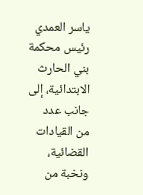ياسر العمدي رئيس محكمة بني الحارث الابتدائية، إلى جانب عدد من القيادات القضائية، ونخبة من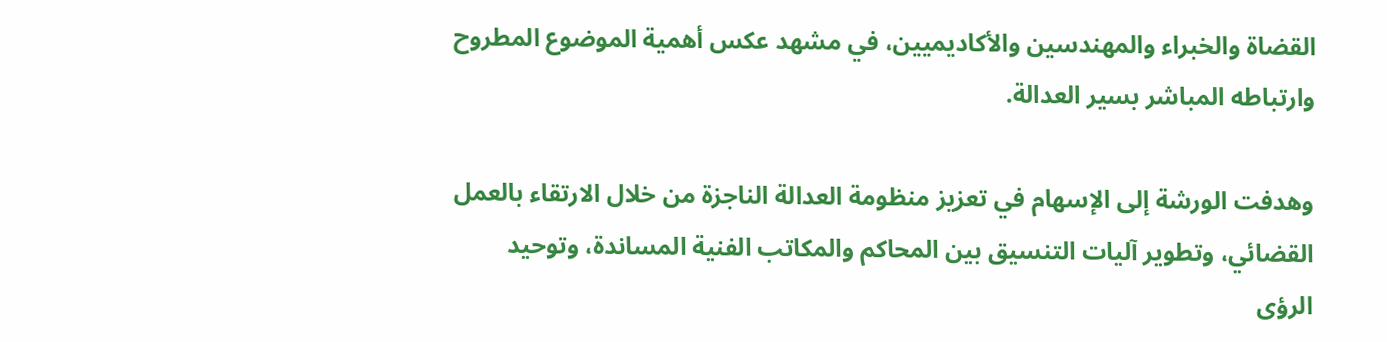القضاة والخبراء والمهندسين والأكاديميين، في مشهد عكس أهمية الموضوع المطروح وارتباطه المباشر بسير العدالة.

وهدفت الورشة إلى الإسهام في تعزيز منظومة العدالة الناجزة من خلال الارتقاء بالعمل القضائي، وتطوير آليات التنسيق بين المحاكم والمكاتب الفنية المساندة، وتوحيد الرؤى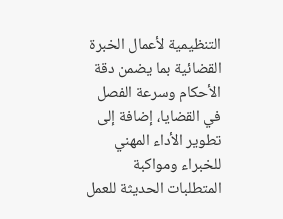التنظيمية لأعمال الخبرة القضائية بما يضمن دقة الأحكام وسرعة الفصل في القضايا، إضافة إلى تطوير الأداء المهني للخبراء ومواكبة المتطلبات الحديثة للعمل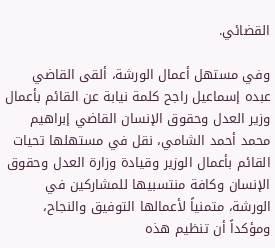القضائي.

وفي مستهل أعمال الورشة، ألقى القاضي عبده إسماعيل راجح كلمة نيابة عن القائم بأعمال  وزير العدل وحقوق الإنسان القاضي إبراهيم محمد أحمد الشامي، نقل في مستهلها تحيات القائم بأعمال الوزير وقيادة وزارة العدل وحقوق الإنسان وكافة منتسبيها للمشاركين في الورشة، متمنياً لأعمالها التوفيق والنجاح، ومؤكداً أن تنظيم هذه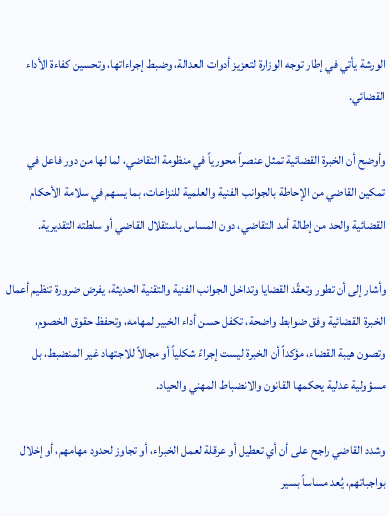الورشة يأتي في إطار توجه الوزارة لتعزيز أدوات العدالة، وضبط إجراءاتها، وتحسين كفاءة الأداء القضائي.

وأوضح أن الخبرة القضائية تمثل عنصراً محورياً في منظومة التقاضي، لما لها من دور فاعل في تمكين القاضي من الإحاطة بالجوانب الفنية والعلمية للنزاعات، بما يسهم في سلامة الأحكام القضائية والحد من إطالة أمد التقاضي، دون المساس باستقلال القاضي أو سلطته التقديرية.

وأشار إلى أن تطور وتعقّد القضايا وتداخل الجوانب الفنية والتقنية الحديثة، يفرض ضرورة تنظيم أعمال الخبرة القضائية وفق ضوابط واضحة، تكفل حسن أداء الخبير لمهامه، وتحفظ حقوق الخصوم، وتصون هيبة القضاء، مؤكداً أن الخبرة ليست إجراءً شكلياً أو مجالاً للاجتهاد غير المنضبط، بل مسؤولية عدلية يحكمها القانون والانضباط المهني والحياد.

وشدد القاضي راجح على أن أي تعطيل أو عرقلة لعمل الخبراء، أو تجاوز لحدود مهامهم، أو إخلال بواجباتهم، يُعد مساساً بسير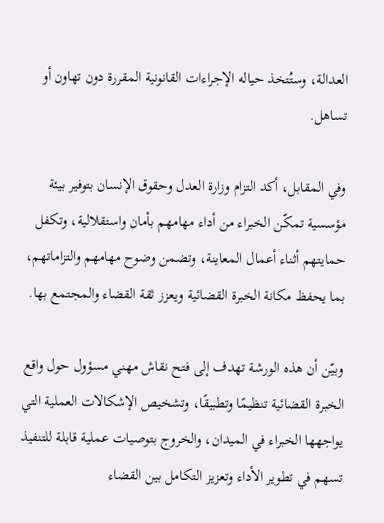العدالة، وستُتخذ حياله الإجراءات القانونية المقررة دون تهاون أو تساهل.

وفي المقابل، أكد التزام وزارة العدل وحقوق الإنسان بتوفير بيئة مؤسسية تمكّن الخبراء من أداء مهامهم بأمان واستقلالية، وتكفل حمايتهم أثناء أعمال المعاينة، وتضمن وضوح مهامهم والتزاماتهم، بما يحفظ مكانة الخبرة القضائية ويعزز ثقة القضاء والمجتمع بها.

وبيّن أن هذه الورشة تهدف إلى فتح نقاش مهني مسؤول حول واقع الخبرة القضائية تنظيمًا وتطبيقًا، وتشخيص الإشكالات العملية التي يواجهها الخبراء في الميدان، والخروج بتوصيات عملية قابلة للتنفيذ تسهم في تطوير الأداء وتعزيز التكامل بين القضاء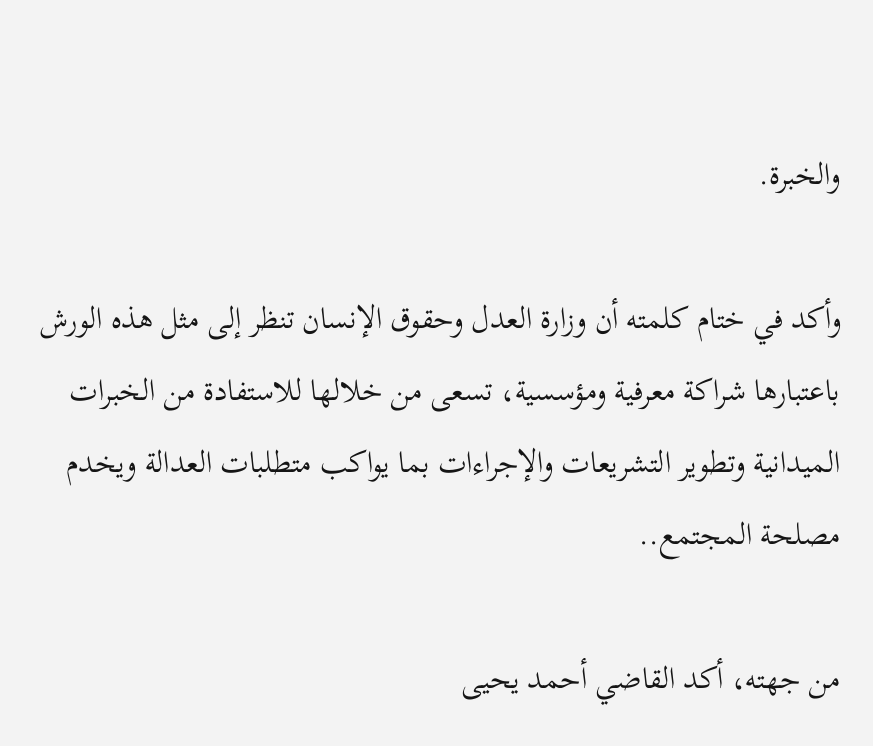والخبرة.

وأكد في ختام كلمته أن وزارة العدل وحقوق الإنسان تنظر إلى مثل هذه الورش باعتبارها شراكة معرفية ومؤسسية، تسعى من خلالها للاستفادة من الخبرات الميدانية وتطوير التشريعات والإجراءات بما يواكب متطلبات العدالة ويخدم مصلحة المجتمع..

من جهته، أكد القاضي أحمد يحيى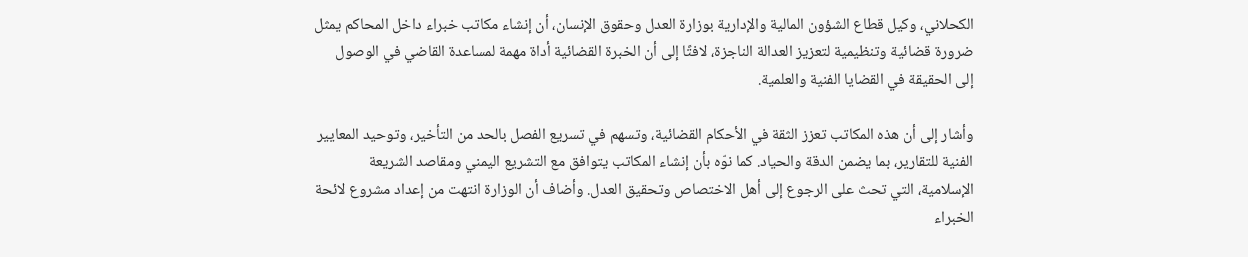الكحلاني، وكيل قطاع الشؤون المالية والإدارية بوزارة العدل وحقوق الإنسان، أن إنشاء مكاتب خبراء داخل المحاكم يمثل ضرورة قضائية وتنظيمية لتعزيز العدالة الناجزة، لافتًا إلى أن الخبرة القضائية أداة مهمة لمساعدة القاضي في الوصول إلى الحقيقة في القضايا الفنية والعلمية.

وأشار إلى أن هذه المكاتب تعزز الثقة في الأحكام القضائية، وتسهم في تسريع الفصل بالحد من التأخير، وتوحيد المعايير الفنية للتقارير، بما يضمن الدقة والحياد. كما نوّه بأن إنشاء المكاتب يتوافق مع التشريع اليمني ومقاصد الشريعة الإسلامية، التي تحث على الرجوع إلى أهل الاختصاص وتحقيق العدل. وأضاف أن الوزارة انتهت من إعداد مشروع لائحة الخبراء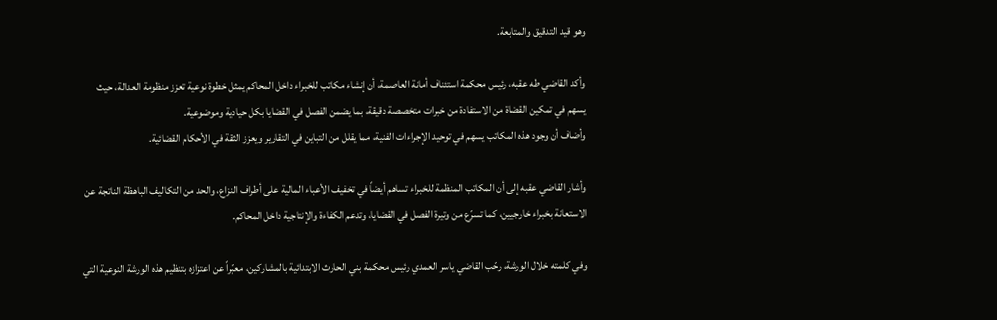وهو قيد التدقيق والمتابعة.

وأكد القاضي طه عقبه، رئيس محكمة استئناف أمانة العاصمة، أن إنشاء مكاتب للخبراء داخل المحاكم يمثل خطوة نوعية تعزز منظومة العدالة، حيث يسهم في تمكين القضاة من الاستفادة من خبرات متخصصة دقيقة، بما يضمن الفصل في القضايا بكل حيادية وموضوعية.
وأضاف أن وجود هذه المكاتب يسهم في توحيد الإجراءات الفنية، مما يقلل من التباين في التقارير ويعزز الثقة في الأحكام القضائية.

وأشار القاضي عقبه إلى أن المكاتب المنظمة للخبراء تساهم أيضاً في تخفيف الأعباء المالية على أطراف النزاع، والحد من التكاليف الباهظة الناتجة عن الاستعانة بخبراء خارجيين، كما تسرّع من وتيرة الفصل في القضايا، وتدعم الكفاءة والإنتاجية داخل المحاكم.

وفي كلمته خلال الورشة، رحّب القاضي ياسر العمدي رئيس محكمة بني الحارث الابتدائية بالمشاركين، معبّراً عن اعتزازه بتنظيم هذه الورشة النوعية التي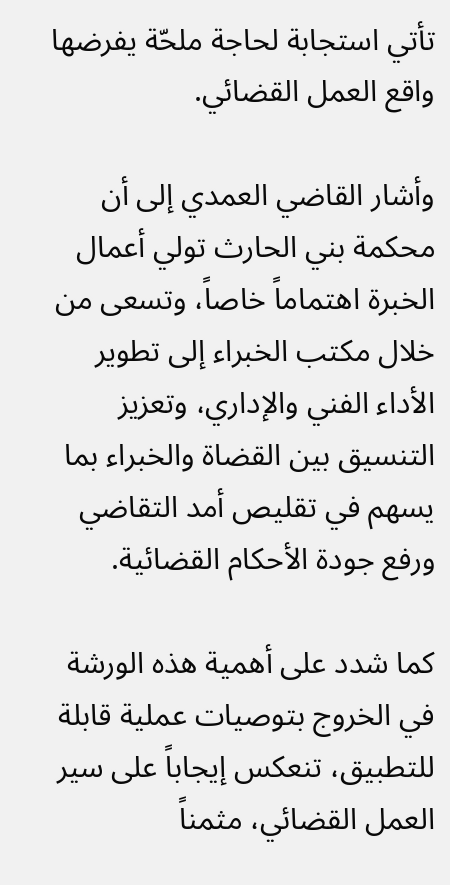تأتي استجابة لحاجة ملحّة يفرضها واقع العمل القضائي.

وأشار القاضي العمدي إلى أن محكمة بني الحارث تولي أعمال الخبرة اهتماماً خاصاً، وتسعى من خلال مكتب الخبراء إلى تطوير الأداء الفني والإداري، وتعزيز التنسيق بين القضاة والخبراء بما يسهم في تقليص أمد التقاضي ورفع جودة الأحكام القضائية.

كما شدد على أهمية هذه الورشة في الخروج بتوصيات عملية قابلة للتطبيق، تنعكس إيجاباً على سير العمل القضائي، مثمناً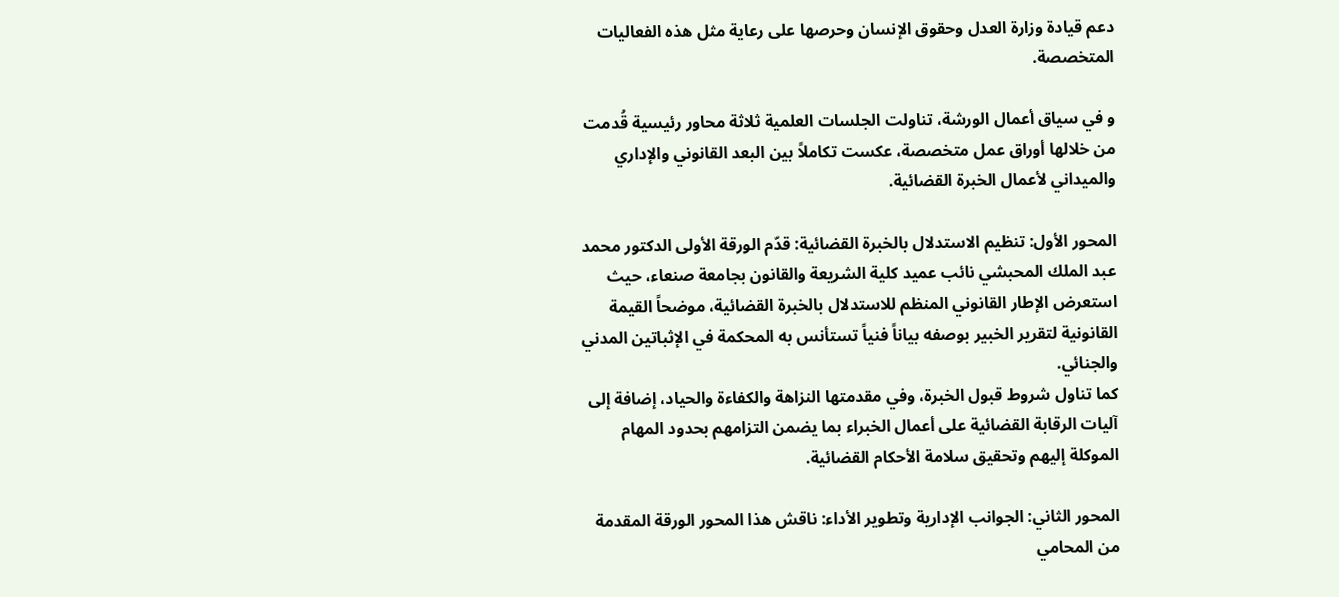دعم قيادة وزارة العدل وحقوق الإنسان وحرصها على رعاية مثل هذه الفعاليات المتخصصة.

و في سياق أعمال الورشة، تناولت الجلسات العلمية ثلاثة محاور رئيسية قُدمت من خلالها أوراق عمل متخصصة، عكست تكاملاً بين البعد القانوني والإداري والميداني لأعمال الخبرة القضائية.

المحور الأول: تنظيم الاستدلال بالخبرة القضائية: قدّم الورقة الأولى الدكتور محمد عبد الملك المحبشي نائب عميد كلية الشريعة والقانون بجامعة صنعاء، حيث استعرض الإطار القانوني المنظم للاستدلال بالخبرة القضائية، موضحاً القيمة القانونية لتقرير الخبير بوصفه بياناً فنياً تستأنس به المحكمة في الإثباتين المدني والجنائي.
كما تناول شروط قبول الخبرة، وفي مقدمتها النزاهة والكفاءة والحياد، إضافة إلى آليات الرقابة القضائية على أعمال الخبراء بما يضمن التزامهم بحدود المهام الموكلة إليهم وتحقيق سلامة الأحكام القضائية.

المحور الثاني: الجوانب الإدارية وتطوير الأداء: ناقش هذا المحور الورقة المقدمة من المحامي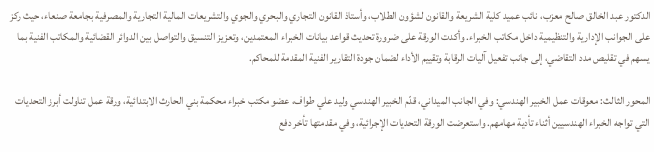الدكتور عبد الخالق صالح معزب، نائب عميد كلية الشريعة والقانون لشؤون الطلاب، وأستاذ القانون التجاري والبحري والجوي والتشريعات المالية التجارية والمصرفية بجامعة صنعاء، حيث ركز على الجوانب الإدارية والتنظيمية داخل مكاتب الخبراء. وأكدت الورقة على ضرورة تحديث قواعد بيانات الخبراء المعتمدين، وتعزيز التنسيق والتواصل بين الدوائر القضائية والمكاتب الفنية بما يسهم في تقليص مدد التقاضي، إلى جانب تفعيل آليات الرقابة وتقييم الأداء لضمان جودة التقارير الفنية المقدمة للمحاكم.

المحور الثالث: معوقات عمل الخبير الهندسي: وفي الجانب الميداني، قدّم الخبير الهندسي وليد علي طواف، عضو مكتب خبراء محكمة بني الحارث الابتدائية، ورقة عمل تناولت أبرز التحديات التي تواجه الخبراء الهندسيين أثناء تأدية مهامهم. واستعرضت الورقة التحديات الإجرائية، وفي مقدمتها تأخر دفع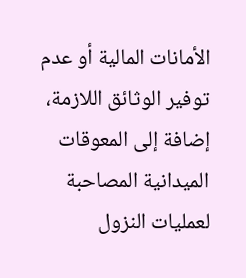الأمانات المالية أو عدم توفير الوثائق اللازمة، إضافة إلى المعوقات الميدانية المصاحبة لعمليات النزول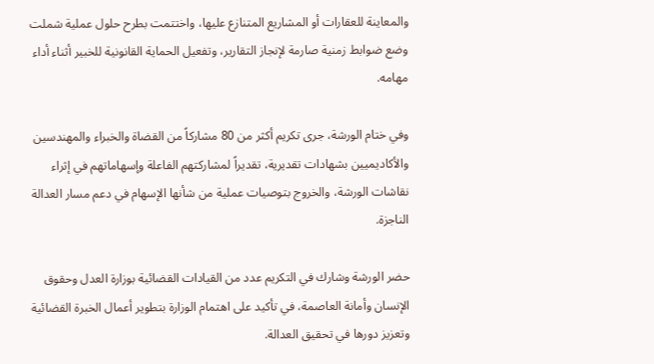والمعاينة للعقارات أو المشاريع المتنازع عليها، واختتمت بطرح حلول عملية شملت وضع ضوابط زمنية صارمة لإنجاز التقارير، وتفعيل الحماية القانونية للخبير أثناء أداء مهامه.

وفي ختام الورشة، جرى تكريم أكثر من 80 مشاركاً من القضاة والخبراء والمهندسين والأكاديميين بشهادات تقديرية، تقديراً لمشاركتهم الفاعلة وإسهاماتهم في إثراء نقاشات الورشة، والخروج بتوصيات عملية من شأنها الإسهام في دعم مسار العدالة الناجزة.

حضر الورشة وشارك في التكريم عدد من القيادات القضائية بوزارة العدل وحقوق الإنسان وأمانة العاصمة، في تأكيد على اهتمام الوزارة بتطوير أعمال الخبرة القضائية وتعزيز دورها في تحقيق العدالة.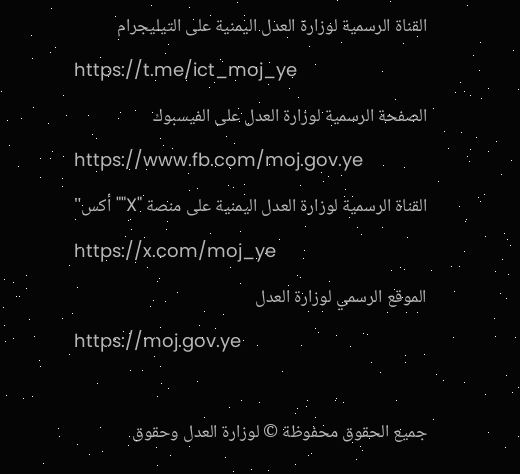القناة الرسمية لوزارة العدل اليمنية على التيليجرام
https://t.me/ict_moj_ye
الصفحة الرسمية لوزارة العدل على الفيسبوك
https://www.fb.com/moj.gov.ye
القناة الرسمية لوزارة العدل اليمنية على منصة "X""أكس"
https://x.com/moj_ye
الموقع الرسمي لوزارة العدل
https://moj.gov.ye

جميع الحقوق محفوظة © لوزارة العدل وحقوق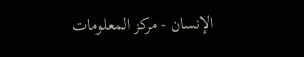الإنسان - مركز المعلومات